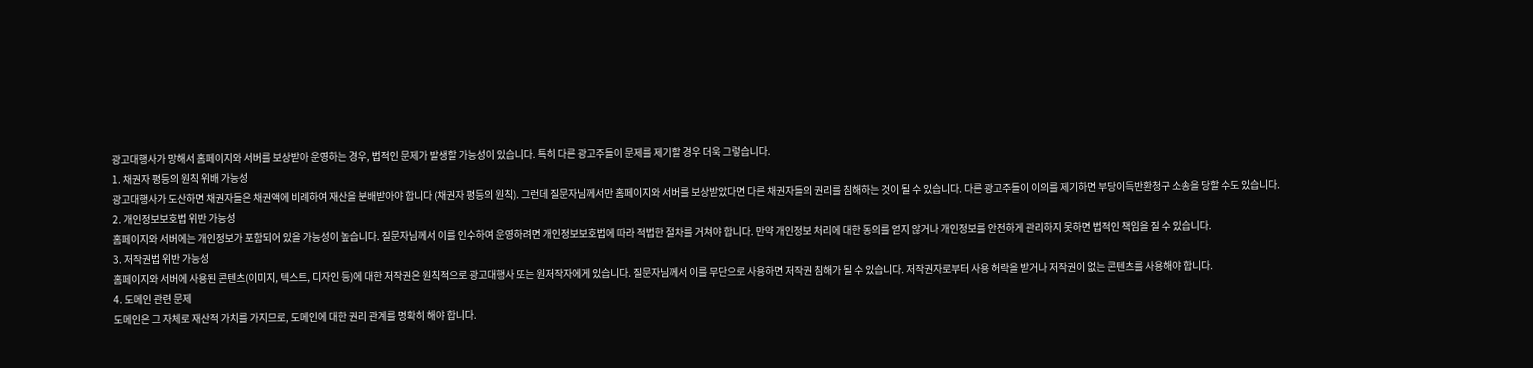광고대행사가 망해서 홈페이지와 서버를 보상받아 운영하는 경우, 법적인 문제가 발생할 가능성이 있습니다. 특히 다른 광고주들이 문제를 제기할 경우 더욱 그렇습니다.
1. 채권자 평등의 원칙 위배 가능성
광고대행사가 도산하면 채권자들은 채권액에 비례하여 재산을 분배받아야 합니다 (채권자 평등의 원칙). 그런데 질문자님께서만 홈페이지와 서버를 보상받았다면 다른 채권자들의 권리를 침해하는 것이 될 수 있습니다. 다른 광고주들이 이의를 제기하면 부당이득반환청구 소송을 당할 수도 있습니다.
2. 개인정보보호법 위반 가능성
홈페이지와 서버에는 개인정보가 포함되어 있을 가능성이 높습니다. 질문자님께서 이를 인수하여 운영하려면 개인정보보호법에 따라 적법한 절차를 거쳐야 합니다. 만약 개인정보 처리에 대한 동의를 얻지 않거나 개인정보를 안전하게 관리하지 못하면 법적인 책임을 질 수 있습니다.
3. 저작권법 위반 가능성
홈페이지와 서버에 사용된 콘텐츠(이미지, 텍스트, 디자인 등)에 대한 저작권은 원칙적으로 광고대행사 또는 원저작자에게 있습니다. 질문자님께서 이를 무단으로 사용하면 저작권 침해가 될 수 있습니다. 저작권자로부터 사용 허락을 받거나 저작권이 없는 콘텐츠를 사용해야 합니다.
4. 도메인 관련 문제
도메인은 그 자체로 재산적 가치를 가지므로, 도메인에 대한 권리 관계를 명확히 해야 합니다.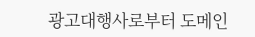광고대행사로부터 도메인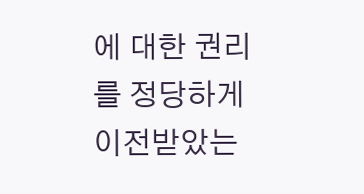에 대한 권리를 정당하게 이전받았는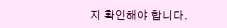지 확인해야 합니다.